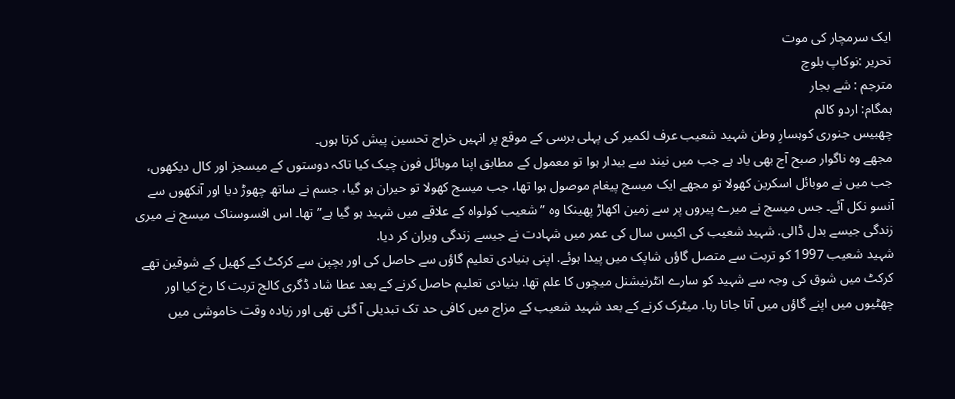ایک سرمچار کی موت
تحریر :نوکاپ بلوچ
مترجم : شے بجار
ہمگام: اردو کالم
چھبیس جنوری کوہسارِ وطن شہید شعیب عرف لکمیر کی پہلی برسی کے موقع پر انہیں خراج تحسین پیش کرتا ہوں۔
مجھے وہ ناگوار صبح آج بھی یاد ہے جب میں نیند سے بیدار ہوا تو معمول کے مطابق اپنا موبائل فون چیک کیا تاکہ دوستوں کے میسجز اور کال دیکھوں، جب میں نے موبائل اسکرین کھولا تو مجھے ایک میسج پیغام موصول ہوا تھا، جب میسج کھولا تو حیران ہو گیا، جسم نے ساتھ چھوڑ دیا اور آنکھوں سے آنسو نکل آئے۔ جس میسج نے میرے پیروں پر سے زمین اکھاڑ پھینکا وہ ” شعیب کولواہ کے علاقے میں شہید ہو گیا ہے” تھا۔ اس افسوسناک میسج نے میری زندگی جیسے بدل ڈالی. شہید شعیب کی اکیس سال کی عمر میں شہادت نے جیسے زندگی ویران کر دیا.
شہید شعیب 1997 کو تربت سے متصل گاؤں شاپک میں پیدا ہوئے. اپنی بنیادی تعلیم گاؤں سے حاصل کی اور بچپن سے کرکٹ کے کھیل کے شوقین تھے کرکٹ میں شوق کی وجہ سے شہید کو سارے انٹرنیشنل میچوں کا علم تھا. بنیادی تعلیم حاصل کرنے کے بعد عطا شاد ڈگری کالج تربت کا رخ کیا اور چھٹیوں میں اپنے گاؤں میں آتا جاتا رہا. میٹرک کرنے کے بعد شہید شعیب کے مزاج میں کافی حد تک تبدیلی آ گئی تھی اور زیادہ وقت خاموشی میں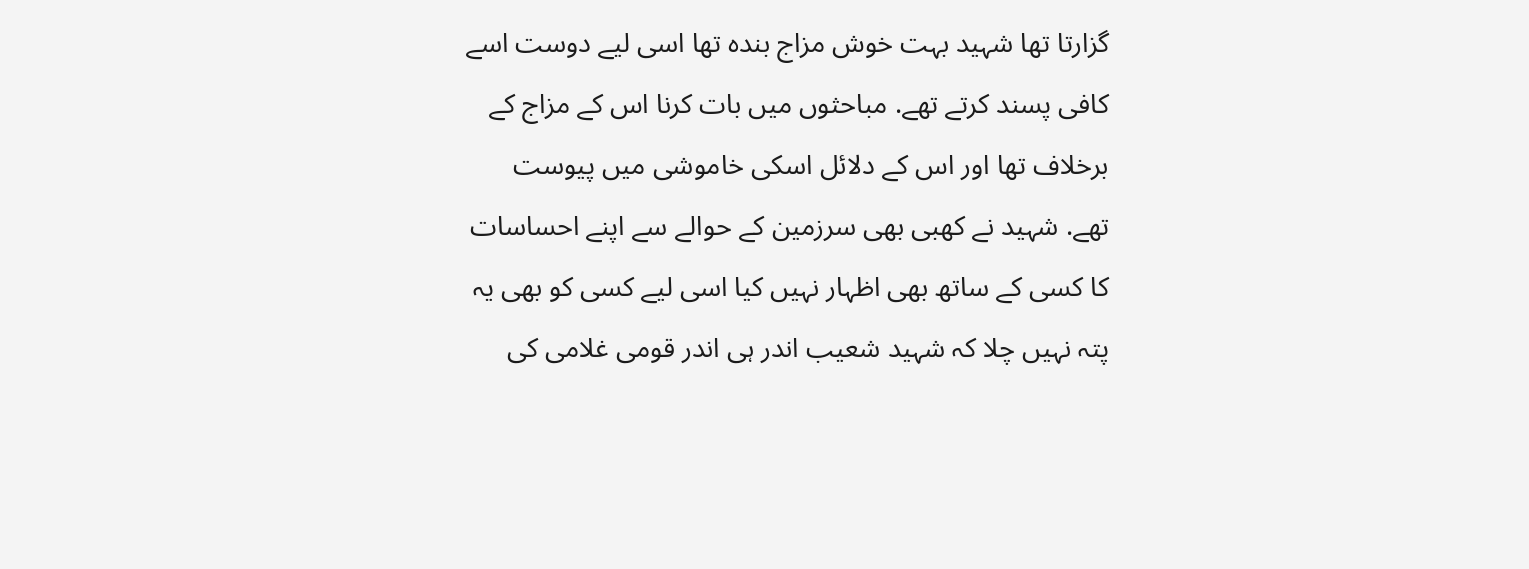گزارتا تھا شہید بہت خوش مزاج بندہ تھا اسی لیے دوست اسے کافی پسند کرتے تھے. مباحثوں میں بات کرنا اس کے مزاج کے برخلاف تھا اور اس کے دلائل اسکی خاموشی میں پیوست تھے. شہید نے کھبی بھی سرزمین کے حوالے سے اپنے احساسات کا کسی کے ساتھ بھی اظہار نہیں کیا اسی لیے کسی کو بھی یہ پتہ نہیں چلا کہ شہید شعیب اندر ہی اندر قومی غلامی کی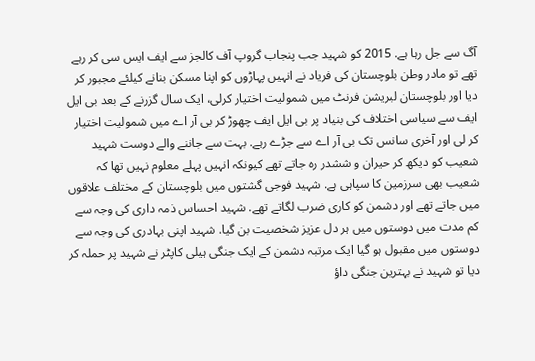آگ سے جل رہا ہے. 2015 کو شہید جب پنجاب گروپ آف کالجز سے ایف ایس سی کر رہے تھے تو مادر وطن بلوچستان کی فریاد نے انہیں پہاڑوں کو اپنا مسکن بنانے کیلئے مجبور کر دیا اور بلوچستان لبریشن فرنٹ میں شمولیت اختیار کرلی، ایک سال گزرنے کے بعد بی ایل ایف سے سیاسی اختلاف کی بنیاد پر بی ایل ایف چھوڑ کر بی آر اے میں شمولیت اختیار کر لی اور آخری سانس تک بی آر اے سے جڑے رہے. بہت سے جاننے والے دوست شہید شعیب کو دیکھ کر حیران و ششدر رہ جاتے تھے کیونکہ انہیں پہلے معلوم نہیں تھا کہ شعیب بھی سرزمین کا سپاہی ہے. شہید فوجی گشتوں میں بلوچستان کے مختلف علاقوں میں جاتے تھے اور دشمن کو کاری ضرب لگاتے تھے. شہید احساس ذمہ داری کی وجہ سے کم مدت میں دوستوں میں ہر دل عزیز شخصیت بن گیا. شہید اپنی بہادری کی وجہ سے دوستوں میں مقبول ہو گیا ایک مرتبہ دشمن کے ایک جنگی ہیلی کاپٹر نے شہید پر حملہ کر دیا تو شہید نے بہترین جنگی داؤ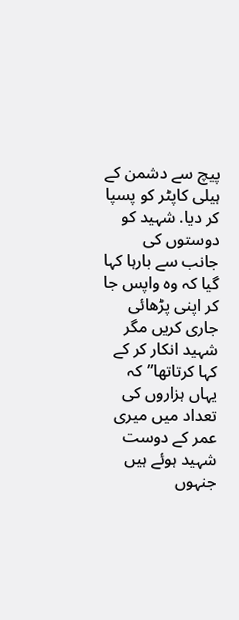پیچ سے دشمن کے ہیلی کاپٹر کو پسپا کر دیا. شہید کو دوستوں کی جانب سے بارہا کہا گیا کہ وہ واپس جا کر اپنی پڑھائی جاری کریں مگر شہید انکار کر کے کہا کرتاتھا”کہ یہاں ہزاروں کی تعداد میں میری عمر کے دوست شہید ہوئے ہیں جنہوں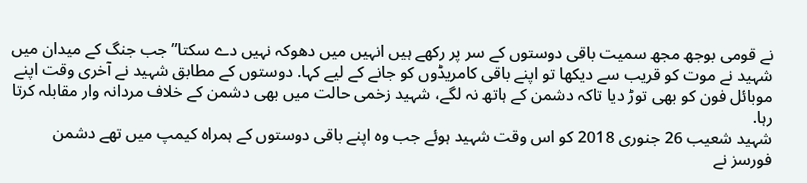نے قومی بوجھ مجھ سمیت باقی دوستوں کے سر پر رکھے ہیں انہیں میں دھوکہ نہیں دے سکتا” جب جنگ کے میدان میں شہید نے موت کو قریب سے دیکھا تو اپنے باقی کامریڈوں کو جانے کے لیے کہا. دوستوں کے مطابق شہید نے آخری وقت اپنے موبائل فون کو بھی توڑ دیا تاکہ دشمن کے ہاتھ نہ لگے، شہید زخمی حالت میں بھی دشمن کے خلاف مردانہ وار مقابلہ کرتا رہا.
شہید شعیب 26 جنوری 2018 کو اس وقت شہید ہوئے جب وہ اپنے باقی دوستوں کے ہمراہ کیمپ میں تھے دشمن فورسز نے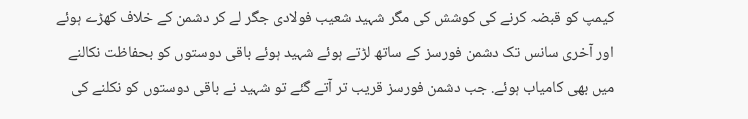کیمپ کو قبضہ کرنے کی کوشش کی مگر شہید شعیب فولادی جگر لے کر دشمن کے خلاف کھڑے ہوئے اور آخری سانس تک دشمن فورسز کے ساتھ لڑتے ہوئے شہید ہوئے باقی دوستوں کو بحفاظت نکالنے میں بھی کامیاب ہوئے. جب دشمن فورسز قریب تر آتے گئے تو شہید نے باقی دوستوں کو نکلنے کی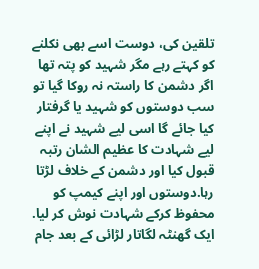تلقین کی، دوست اسے بھی نکلنے کو کہتے رہے مگر شہید کو پتہ تھا اگر دشمن کا راستہ نہ روکا گیا تو سب دوستوں کو شہید یا گرفتار کیا جائے گا اسی لیے شہید نے اپنے لیے شہادت کا عظیم الشان رتبہ قبول کیا اور دشمن کے خلاف لڑتا رہا.دوستوں اور اپنے کیمپ کو محفوظ کرکے شہادت نوش کر لیا. ایک گھنٹہ لگاتار لڑائی کے بعد جام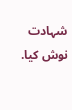شہادت نوش کیا.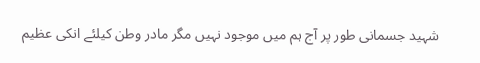شہید جسمانی طور پر آج ہم میں موجود نہیں مگر مادر وطن کیلئے انکی عظیم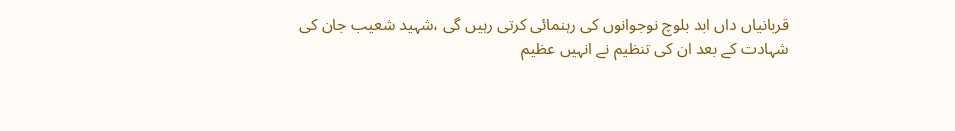قربانیاں داں ابد بلوچ نوجوانوں کی رہنمائی کرتی رہیں گی ،شہید شعیب جان کی شہادت کے بعد ان کی تنظیم نے انہیں عظیم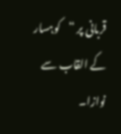قربانی پر “کوہسار کے القاب سے نوازا۔